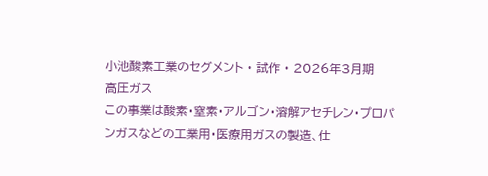小池酸素工業のセグメント · 試作 · 2026年3月期
高圧ガス
この事業は酸素・窒素・アルゴン・溶解アセチレン・プロパンガスなどの工業用・医療用ガスの製造、仕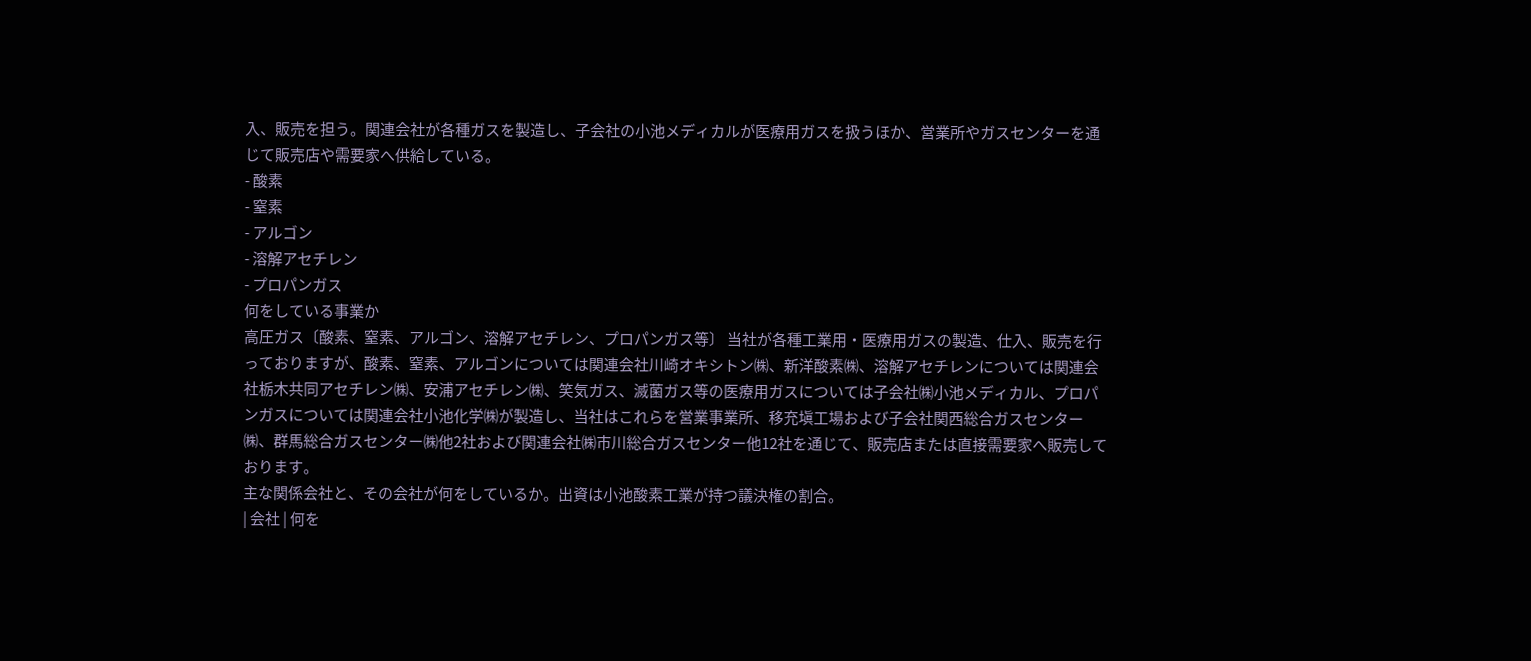入、販売を担う。関連会社が各種ガスを製造し、子会社の小池メディカルが医療用ガスを扱うほか、営業所やガスセンターを通じて販売店や需要家へ供給している。
- 酸素
- 窒素
- アルゴン
- 溶解アセチレン
- プロパンガス
何をしている事業か
高圧ガス〔酸素、窒素、アルゴン、溶解アセチレン、プロパンガス等〕 当社が各種工業用・医療用ガスの製造、仕入、販売を行っておりますが、酸素、窒素、アルゴンについては関連会社川崎オキシトン㈱、新洋酸素㈱、溶解アセチレンについては関連会社栃木共同アセチレン㈱、安浦アセチレン㈱、笑気ガス、滅菌ガス等の医療用ガスについては子会社㈱小池メディカル、プロパンガスについては関連会社小池化学㈱が製造し、当社はこれらを営業事業所、移充塡工場および子会社関西総合ガスセンター㈱、群馬総合ガスセンター㈱他2社および関連会社㈱市川総合ガスセンター他12社を通じて、販売店または直接需要家へ販売しております。
主な関係会社と、その会社が何をしているか。出資は小池酸素工業が持つ議決権の割合。
| 会社 | 何を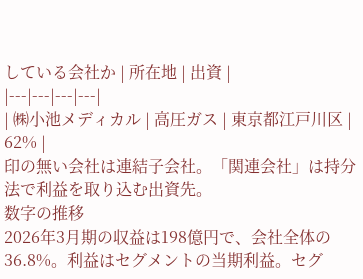している会社か | 所在地 | 出資 |
|---|---|---|---|
| ㈱小池メディカル | 高圧ガス | 東京都江戸川区 | 62% |
印の無い会社は連結子会社。「関連会社」は持分法で利益を取り込む出資先。
数字の推移
2026年3月期の収益は198億円で、会社全体の36.8%。利益はセグメントの当期利益。セグ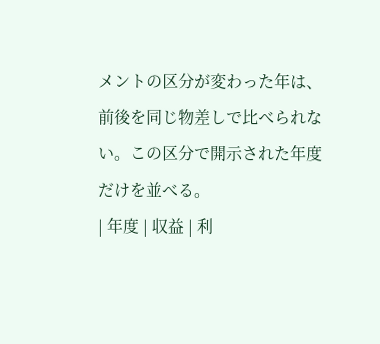メントの区分が変わった年は、前後を同じ物差しで比べられない。この区分で開示された年度だけを並べる。
| 年度 | 収益 | 利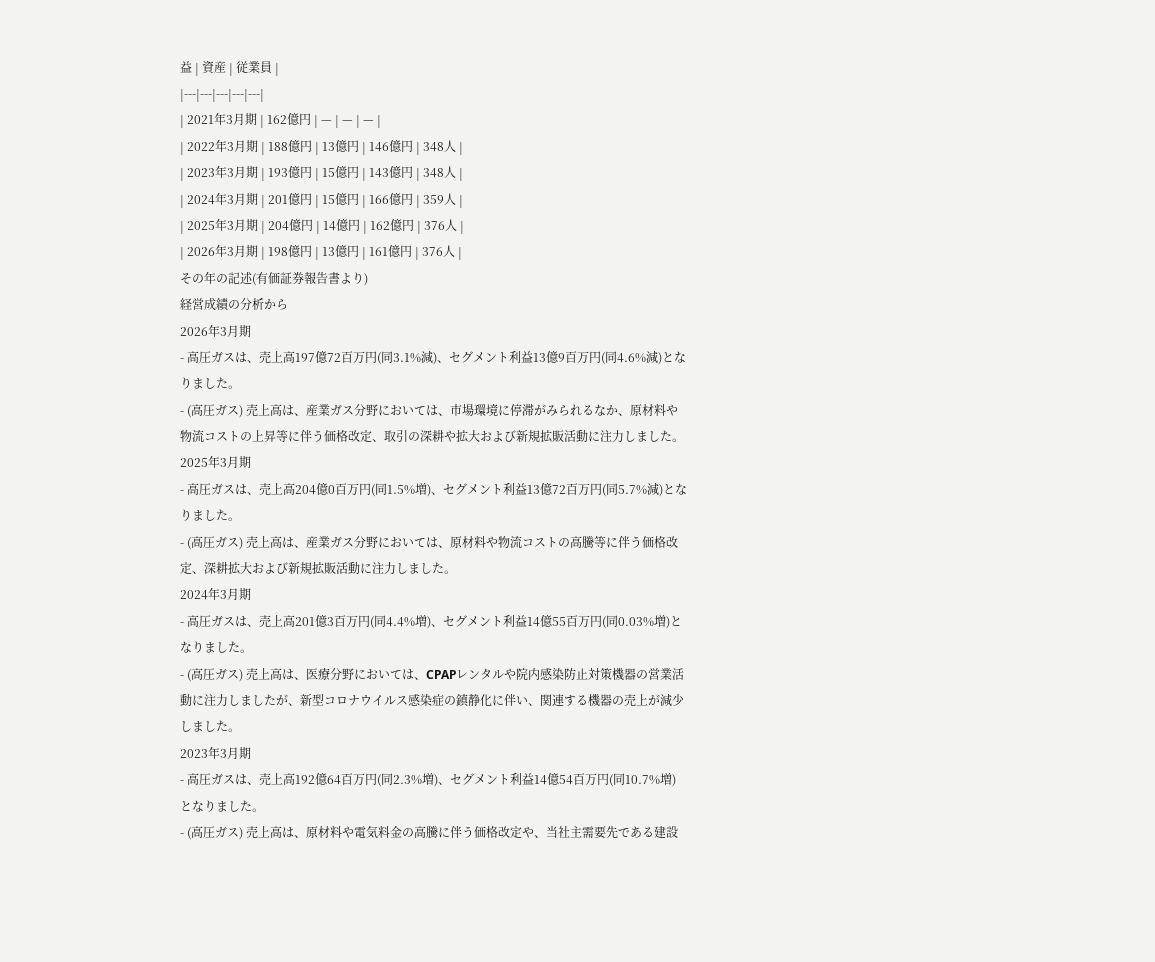益 | 資産 | 従業員 |
|---|---|---|---|---|
| 2021年3月期 | 162億円 | — | — | — |
| 2022年3月期 | 188億円 | 13億円 | 146億円 | 348人 |
| 2023年3月期 | 193億円 | 15億円 | 143億円 | 348人 |
| 2024年3月期 | 201億円 | 15億円 | 166億円 | 359人 |
| 2025年3月期 | 204億円 | 14億円 | 162億円 | 376人 |
| 2026年3月期 | 198億円 | 13億円 | 161億円 | 376人 |
その年の記述(有価証券報告書より)
経営成績の分析から
2026年3月期
- 高圧ガスは、売上高197億72百万円(同3.1%減)、セグメント利益13億9百万円(同4.6%減)となりました。
- (高圧ガス) 売上高は、産業ガス分野においては、市場環境に停滞がみられるなか、原材料や物流コストの上昇等に伴う価格改定、取引の深耕や拡大および新規拡販活動に注力しました。
2025年3月期
- 高圧ガスは、売上高204億0百万円(同1.5%増)、セグメント利益13億72百万円(同5.7%減)となりました。
- (高圧ガス) 売上高は、産業ガス分野においては、原材料や物流コストの高騰等に伴う価格改定、深耕拡大および新規拡販活動に注力しました。
2024年3月期
- 高圧ガスは、売上高201億3百万円(同4.4%増)、セグメント利益14億55百万円(同0.03%増)となりました。
- (高圧ガス) 売上高は、医療分野においては、CPAPレンタルや院内感染防止対策機器の営業活動に注力しましたが、新型コロナウイルス感染症の鎮静化に伴い、関連する機器の売上が減少しました。
2023年3月期
- 高圧ガスは、売上高192億64百万円(同2.3%増)、セグメント利益14億54百万円(同10.7%増)となりました。
- (高圧ガス) 売上高は、原材料や電気料金の高騰に伴う価格改定や、当社主需要先である建設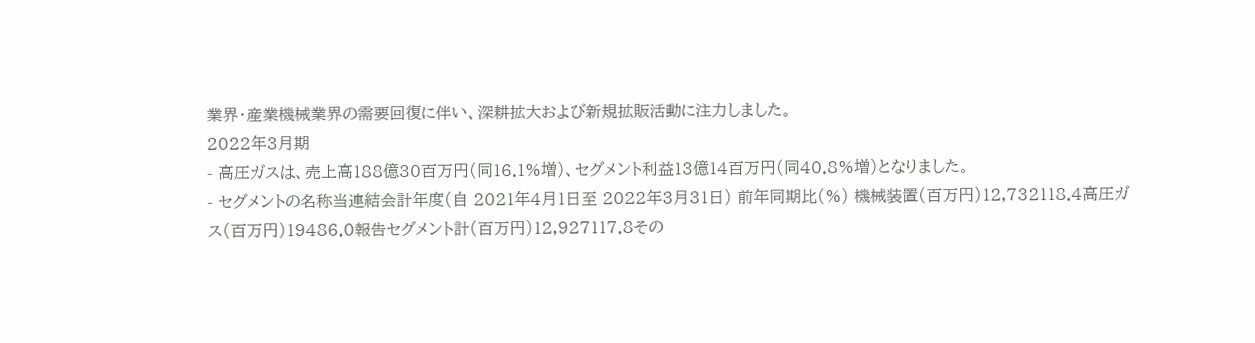業界・産業機械業界の需要回復に伴い、深耕拡大および新規拡販活動に注力しました。
2022年3月期
- 高圧ガスは、売上高188億30百万円(同16.1%増)、セグメント利益13億14百万円(同40.8%増)となりました。
- セグメントの名称当連結会計年度(自 2021年4月1日至 2022年3月31日) 前年同期比(%) 機械装置(百万円)12,732118.4高圧ガス(百万円)19486.0報告セグメント計(百万円)12,927117.8その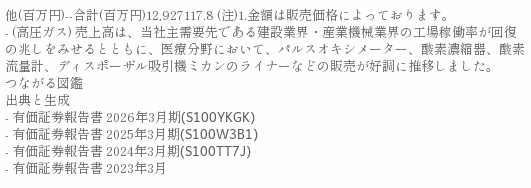他(百万円)--合計(百万円)12,927117.8 (注)1.金額は販売価格によっております。
- (高圧ガス) 売上高は、当社主需要先である建設業界・産業機械業界の工場稼働率が回復の兆しをみせるとともに、医療分野において、パルスオキシメーター、酸素濃縮器、酸素流量計、ディスポーザル吸引機ミカンのライナーなどの販売が好調に推移しました。
つながる図鑑
出典と生成
- 有価証券報告書 2026年3月期(S100YKGK)
- 有価証券報告書 2025年3月期(S100W3B1)
- 有価証券報告書 2024年3月期(S100TT7J)
- 有価証券報告書 2023年3月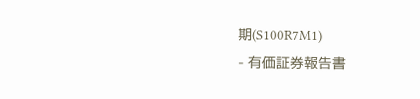期(S100R7M1)
- 有価証券報告書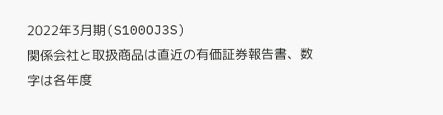2022年3月期(S100OJ3S)
関係会社と取扱商品は直近の有価証券報告書、数字は各年度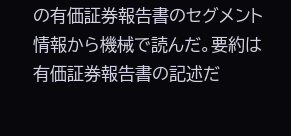の有価証券報告書のセグメント情報から機械で読んだ。要約は有価証券報告書の記述だ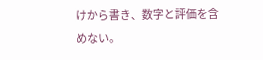けから書き、数字と評価を含めない。